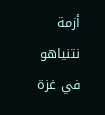أزمة نتنياهو في غزة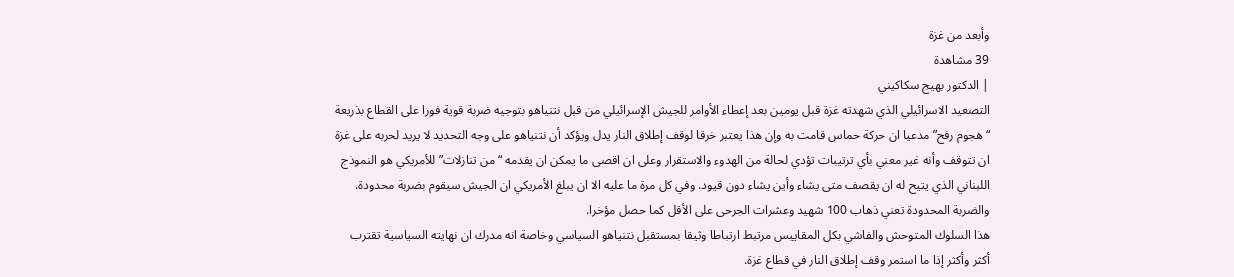وأبعد من غزة
39 مشاهدة
| الدكتور بهيج سكاكيني
التصعيد الاسرائيلي الذي شهدته غزة قبل يومين بعد إعطاء الأوامر للجيش الإسرائيلي من قبل نتنياهو بتوجيه ضربة قوية فورا على القطاع بذريعة “هجوم رفح” مدعيا ان حركة حماس قامت به وإن هذا يعتبر خرقا لوقف إطلاق النار يدل ويؤكد أن نتنياهو على وجه التحديد لا يريد لحربه على غزة ان تتوقف وأنه غير معني بأي ترتيبات تؤدي لحالة من الهدوء والاستقرار وعلى ان اقصى ما يمكن ان يقدمه “من تنازلات” للأمريكي هو النموذج اللبناني الذي يتيح له ان يقصف متى يشاء وأين يشاء دون قيود. وفي كل مرة ما عليه الا ان يبلغ الأمريكي ان الجيش سيقوم بضربة محدودة. والضربة المحدودة تعني ذهاب 100 شهيد وعشرات الجرحى على الأقل كما حصل مؤخرا.
هذا السلوك المتوحش والفاشي بكل المقاييس مرتبط ارتباطا وثيقا بمستقبل نتنياهو السياسي وخاصة انه مدرك ان نهايته السياسية تقترب أكثر وأكثر إذا ما استمر وقف إطلاق النار في قطاع غزة.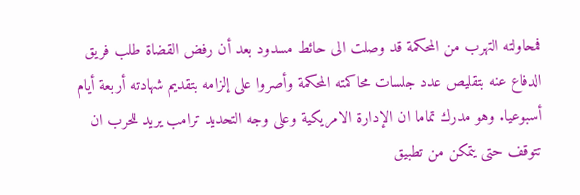فمحاولته التهرب من المحكمة قد وصلت الى حائط مسدود بعد أن رفض القضاة طلب فريق الدفاع عنه بتقليص عدد جلسات محاكمته المحكمة وأصروا على إلزامه بتقديم شهادته أربعة أيام أسبوعيا. وهو مدرك تماما ان الإدارة الامريكية وعلى وجه التحديد ترامب يريد للحرب ان تتوقف حتى يتمكن من تطبيق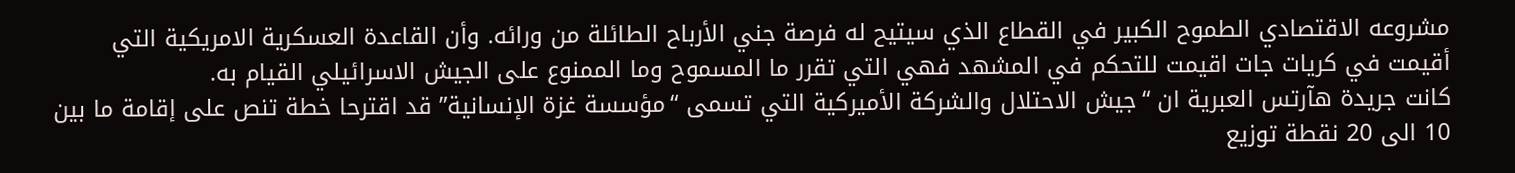مشروعه الاقتصادي الطموح الكبير في القطاع الذي سيتيح له فرصة جني الأرباح الطائلة من ورائه. وأن القاعدة العسكرية الامريكية التي أقيمت في كريات جات اقيمت للتحكم في المشهد فهي التي تقرر ما المسموح وما الممنوع على الجيش الاسرائيلي القيام به.
كانت جريدة هآرتس العبرية ان “جيش الاحتلال والشركة الأميركية التي تسمى “مؤسسة غزة الإنسانية” قد اقترحا خطة تنص على إقامة ما بين 10 الى 20 نقطة توزيع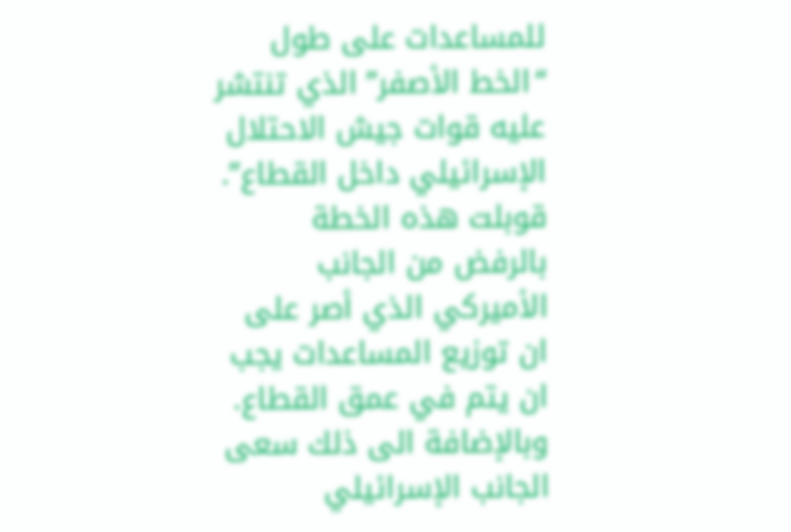للمساعدات على طول “الخط الأصفر” الذي تنتشر عليه قوات جيش الاحتلال الإسرائيلي داخل القطاع”. قوبلت هذه الخطة بالرفض من الجانب الأميركي الذي أصر على ان توزيع المساعدات يجب ان يتم في عمق القطاع. وبالإضافة الى ذلك سعى الجانب الإسرائيلي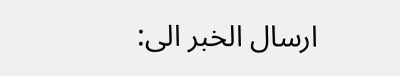ارسال الخبر الى: